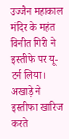उज्जैन महाकाल मंदिर के महंत विनीत गिरी ने इस्तीफे पर यू-टर्न लिया। अखाड़े ने इस्तीफा खारिज करते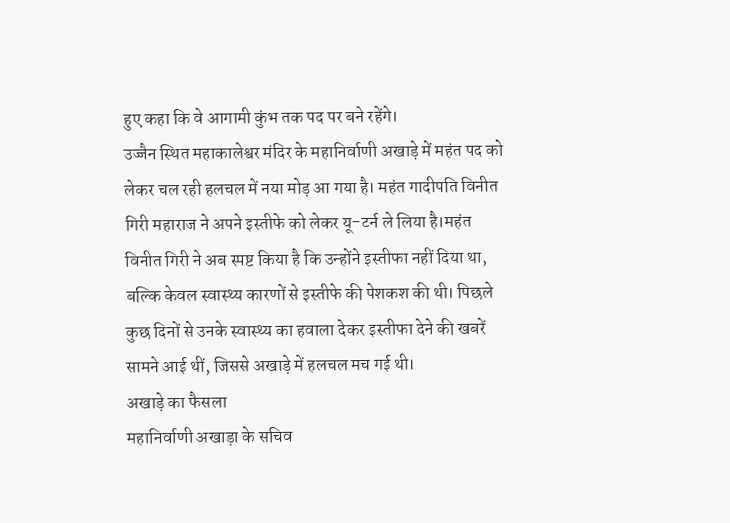हुए कहा कि वे आगामी कुंभ तक पद पर बने रहेंगे।
उज्जैन स्थित महाकालेश्वर मंदिर के महानिर्वाणी अखाड़े में महंत पद को लेकर चल रही हलचल में नया मोड़ आ गया है। महंत गादीपति विनीत गिरी महाराज ने अपने इस्तीफे को लेकर यू-टर्न ले लिया है।महंत विनीत गिरी ने अब स्पष्ट किया है कि उन्होंने इस्तीफा नहीं दिया था, बल्कि केवल स्वास्थ्य कारणों से इस्तीफे की पेशकश की थी। पिछले कुछ दिनों से उनके स्वास्थ्य का हवाला देकर इस्तीफा देने की खबरें सामने आई थीं, जिससे अखाड़े में हलचल मच गई थी।
अखाड़े का फैसला
महानिर्वाणी अखाड़ा के सचिव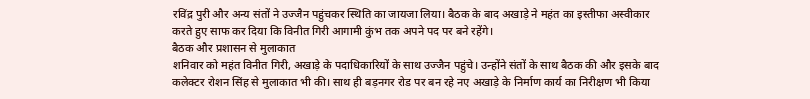रविंद्र पुरी और अन्य संतों ने उज्जैन पहुंचकर स्थिति का जायजा लिया। बैठक के बाद अखाड़े ने महंत का इस्तीफा अस्वीकार करते हुए साफ कर दिया कि विनीत गिरी आगामी कुंभ तक अपने पद पर बने रहेंगे।
बैठक और प्रशासन से मुलाकात
शनिवार को महंत विनीत गिरी, अखाड़े के पदाधिकारियों के साथ उज्जैन पहुंचे। उन्होंने संतों के साथ बैठक की और इसके बाद कलेक्टर रोशन सिंह से मुलाकात भी की। साथ ही बड़नगर रोड पर बन रहे नए अखाड़े के निर्माण कार्य का निरीक्षण भी किया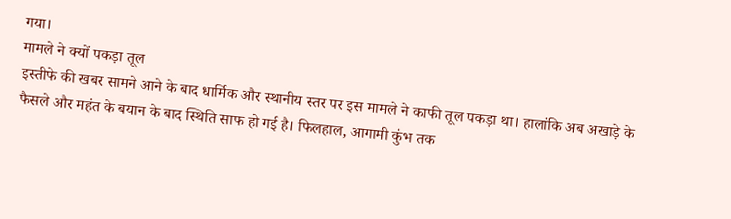गया।
मामले ने क्यों पकड़ा तूल
इस्तीफे की खबर सामने आने के बाद धार्मिक और स्थानीय स्तर पर इस मामले ने काफी तूल पकड़ा था। हालांकि अब अखाड़े के फैसले और महंत के बयान के बाद स्थिति साफ हो गई है। फिलहाल, आगामी कुंभ तक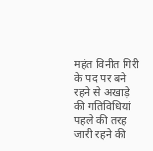महंत विनीत गिरी के पद पर बने रहने से अखाड़े की गतिविधियां पहले की तरह जारी रहने की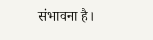संभावना है।